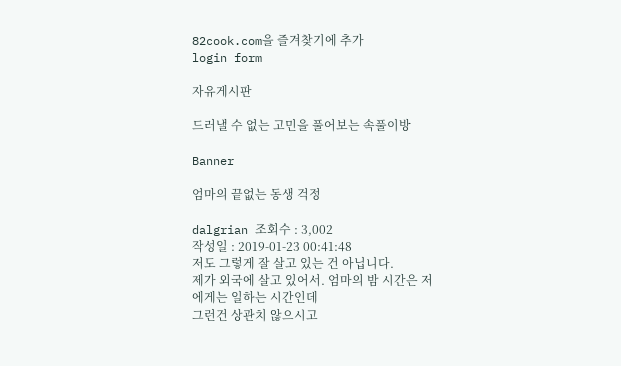82cook.com을 즐겨찾기에 추가
login form

자유게시판

드러낼 수 없는 고민을 풀어보는 속풀이방

Banner

엄마의 끝없는 동생 걱정

dalgrian 조회수 : 3,002
작성일 : 2019-01-23 00:41:48
저도 그렇게 잘 살고 있는 건 아닙니다.
제가 외국에 살고 있어서. 엄마의 밤 시간은 저에게는 일하는 시간인데
그런건 상관치 않으시고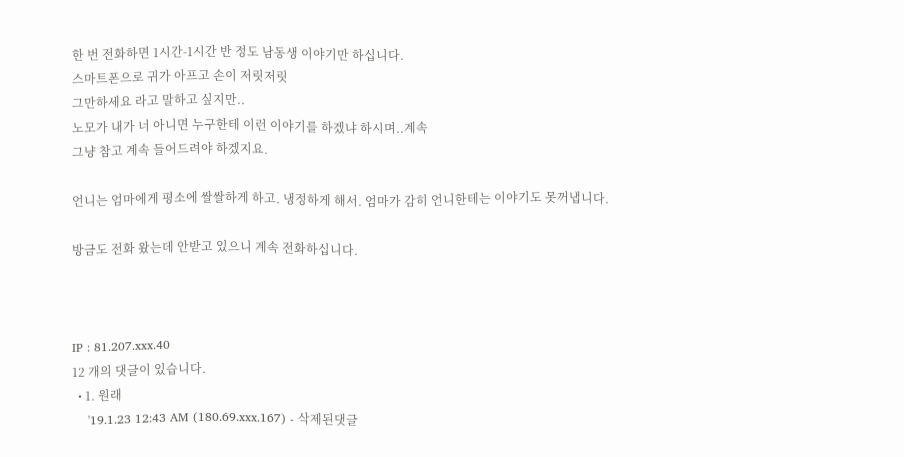한 번 전화하면 1시간-1시간 반 정도 남동생 이야기만 하십니다.
스마트폰으로 귀가 아프고 손이 저릿저릿
그만하세요 라고 말하고 싶지만..
노모가 내가 너 아니면 누구한테 이런 이야기를 하겠냐 하시며..계속
그냥 참고 계속 들어드려야 하겠지요.

언니는 엄마에게 평소에 쌀쌀하게 하고. 냉정하게 해서. 엄마가 감히 언니한테는 이야기도 못꺼냅니다.

방금도 전화 왔는데 안받고 있으니 계속 전화하십니다.



IP : 81.207.xxx.40
12 개의 댓글이 있습니다.
  • 1. 원래
    '19.1.23 12:43 AM (180.69.xxx.167) - 삭제된댓글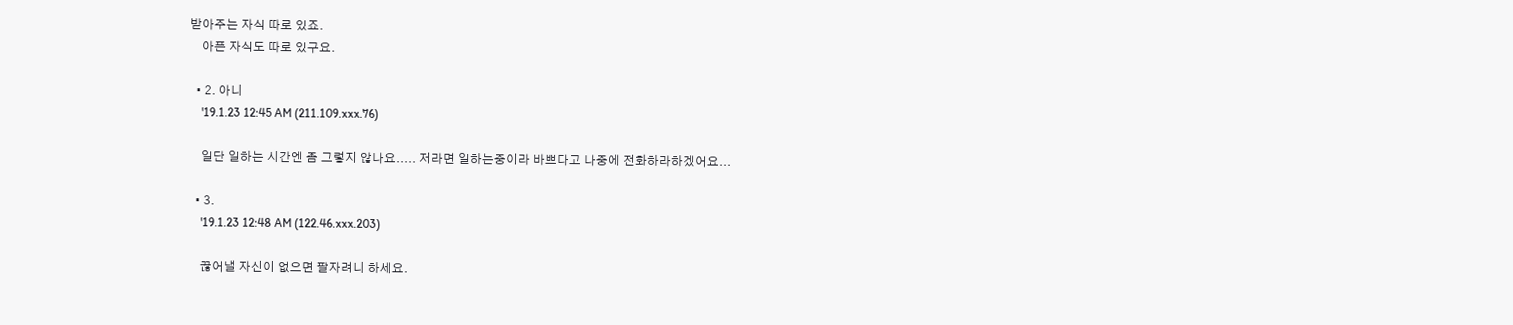받아주는 자식 따로 있죠.
    아픈 자식도 따로 있구요.

  • 2. 아니
    '19.1.23 12:45 AM (211.109.xxx.76)

    일단 일하는 시간엔 좀 그렇지 않나요..... 저라면 일하는중이라 바쁘다고 나중에 전화하라하겠어요...

  • 3.
    '19.1.23 12:48 AM (122.46.xxx.203)

    끊어낼 자신이 없으면 팔자려니 하세요.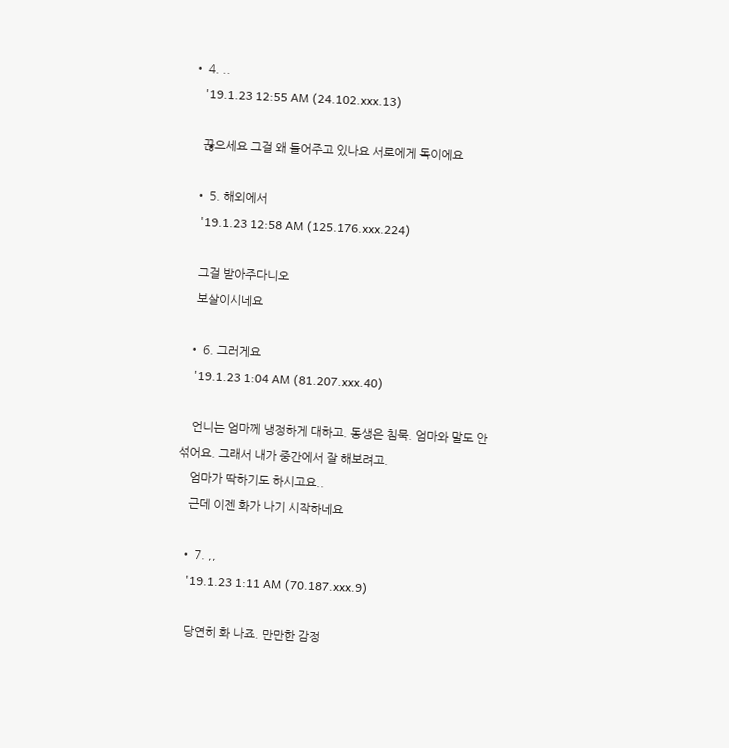• 4. ..
    '19.1.23 12:55 AM (24.102.xxx.13)

    끊으세요 그걸 왜 들어주고 있나요 서로에게 독이에요

  • 5. 해외에서
    '19.1.23 12:58 AM (125.176.xxx.224)

    그걸 받아주다니오
    보살이시네요

  • 6. 그러게요
    '19.1.23 1:04 AM (81.207.xxx.40)

    언니는 엄마께 냉정하게 대하고. 동생은 침묵. 엄마와 말도 안섞어요. 그래서 내가 중간에서 잘 해보려고.
    엄마가 딱하기도 하시고요..
    근데 이젠 화가 나기 시작하네요

  • 7. ,,
    '19.1.23 1:11 AM (70.187.xxx.9)

    당연히 화 나죠. 만만한 감정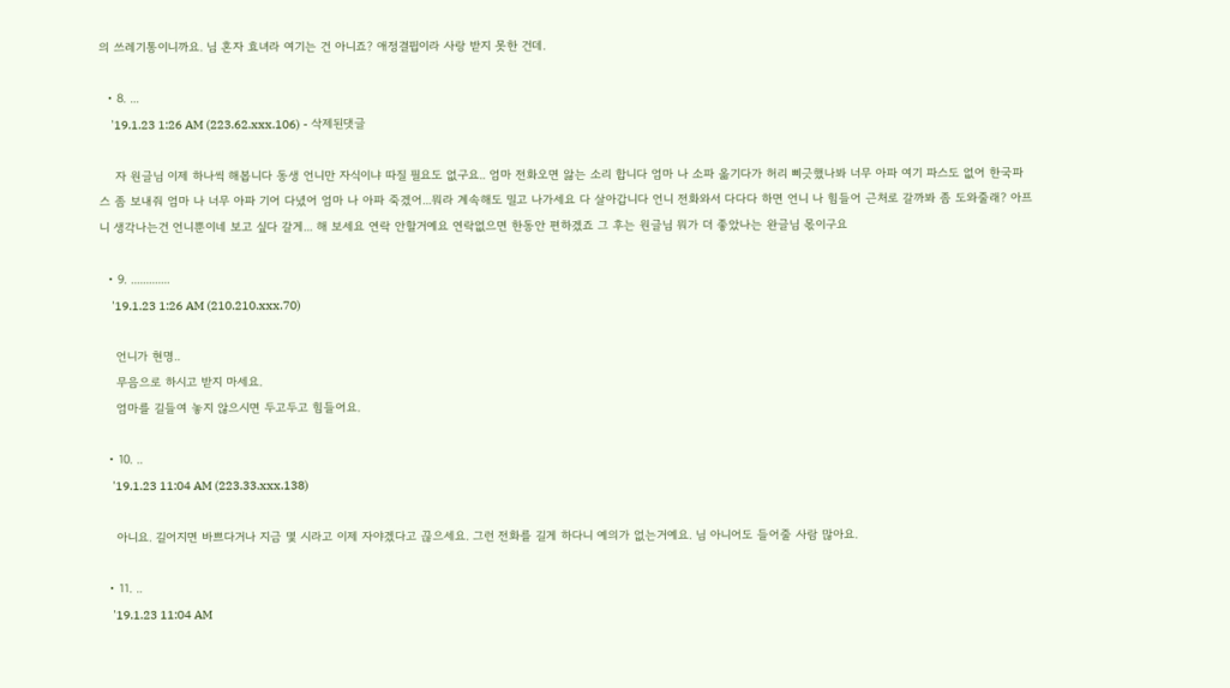의 쓰레기통이니까요. 님 혼자 효녀라 여기는 건 아니죠? 애정결핍이라 사랑 받지 못한 건데.

  • 8. ...
    '19.1.23 1:26 AM (223.62.xxx.106) - 삭제된댓글

    자 원글님 이제 하나씩 해봅니다 동생 언니만 자식이냐 따질 필요도 없구요.. 엄마 전화오면 앓는 소리 합니다 엄마 나 소파 옮기다가 허리 삐긋했나봐 너무 아파 여기 파스도 없어 한국파스 좀 보내줘 엄마 나 너무 아파 기어 다녔어 엄마 나 아파 죽겠어...뭐라 계속해도 밀고 나가세요 다 살아갑니다 언니 전화와서 다다다 하면 언니 나 힘들어 근처로 갈까봐 좀 도와줄래? 아프니 생각나는건 언니뿐이네 보고 싶다 갈게... 해 보세요 연락 안할거예요 연락없으면 한동안 편하겠죠 그 후는 원글님 뭐가 더 좋았나는 완글님 몫이구요

  • 9. .............
    '19.1.23 1:26 AM (210.210.xxx.70)

    언니가 현명..
    무음으로 하시고 받지 마세요.
    엄마를 길들여 놓지 않으시면 두고두고 힘들어요.

  • 10. ..
    '19.1.23 11:04 AM (223.33.xxx.138)

    아니요. 길어지면 바쁘다거나 지금 몇 시라고 이제 자야겠다고 끊으세요. 그런 전화를 길게 하다니 예의가 없는거예요. 님 아니어도 들어줄 사람 많아요.

  • 11. ..
    '19.1.23 11:04 AM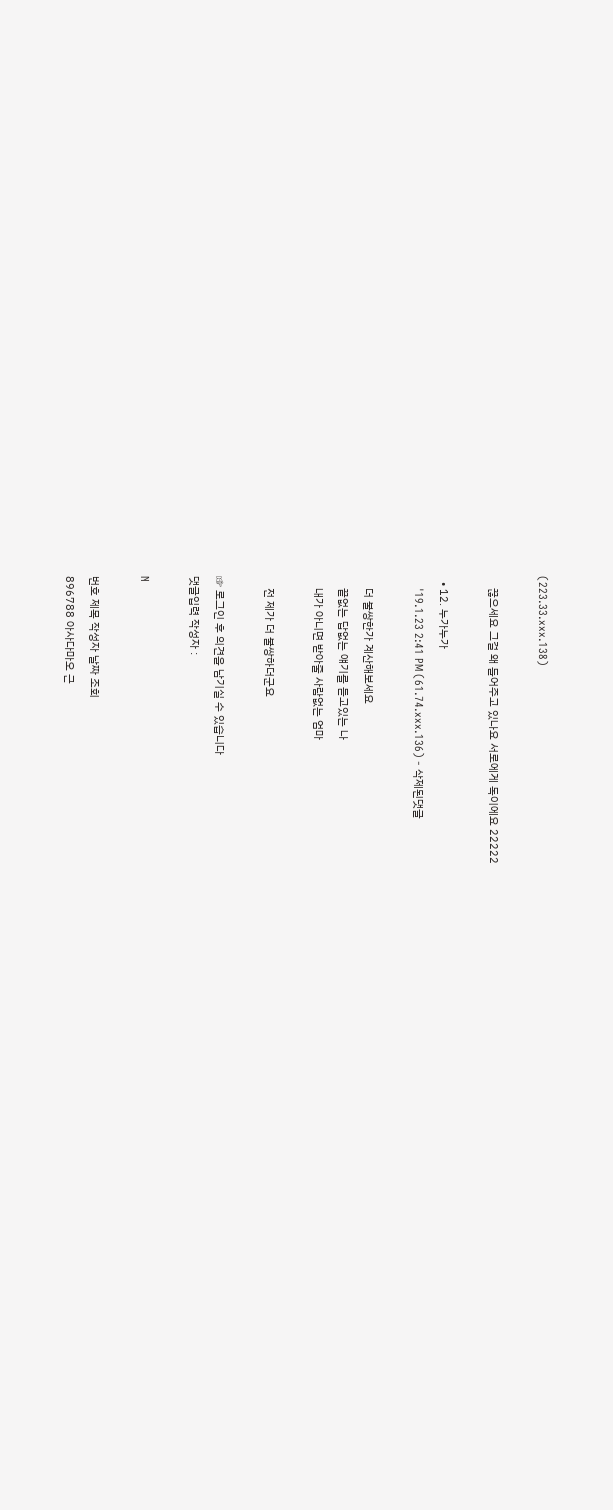(223.33.xxx.138)

    끊으세요 그걸 왜 들어주고 있나요 서로에게 독이에요 22222

  • 12. 누가누가
    '19.1.23 2:41 PM (61.74.xxx.136) - 삭제된댓글

    더 불쌍한가 계산해보세요
    끝없는 답없는 얘기를 듣고있는 나
    내가 아니면 받아줄 사람없는 엄마

    전 제가 더 불쌍하더군요

☞ 로그인 후 의견을 남기실 수 있습니다
댓글입력 작성자 :

N

번호 제목 작성자 날짜 조회
896788 아사다마오 근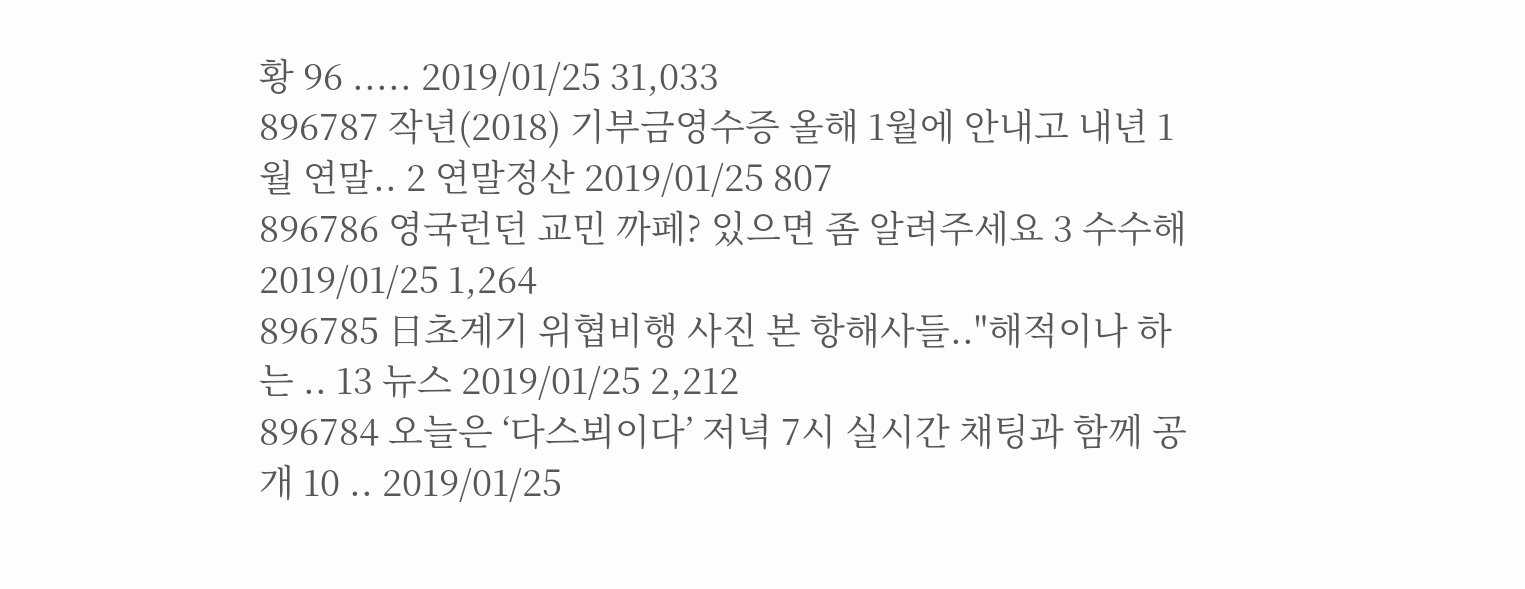황 96 ..... 2019/01/25 31,033
896787 작년(2018) 기부금영수증 올해 1월에 안내고 내년 1월 연말.. 2 연말정산 2019/01/25 807
896786 영국런던 교민 까페? 있으면 좀 알려주세요 3 수수해 2019/01/25 1,264
896785 日초계기 위협비행 사진 본 항해사들.."해적이나 하는 .. 13 뉴스 2019/01/25 2,212
896784 오늘은 ‘다스뵈이다’ 저녁 7시 실시간 채팅과 함께 공개 10 .. 2019/01/25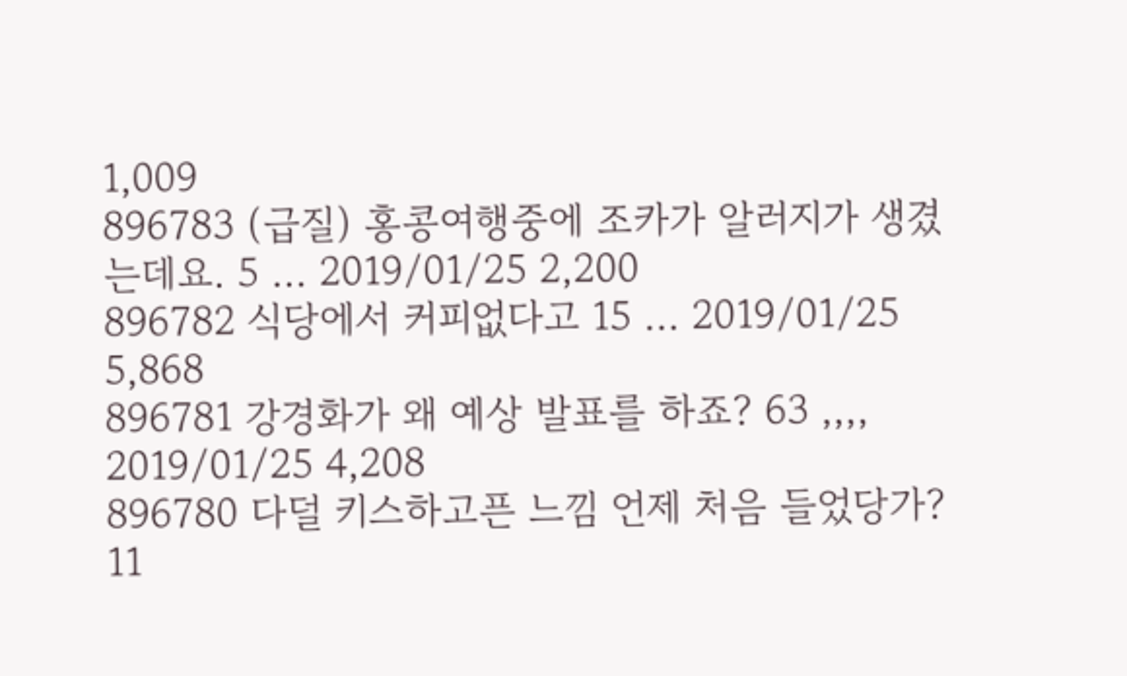1,009
896783 (급질) 홍콩여행중에 조카가 알러지가 생겼는데요. 5 ... 2019/01/25 2,200
896782 식당에서 커피없다고 15 ... 2019/01/25 5,868
896781 강경화가 왜 예상 발표를 하죠? 63 ,,,, 2019/01/25 4,208
896780 다덜 키스하고픈 느낌 언제 처음 들었당가? 11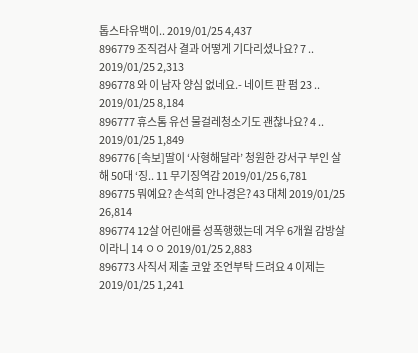톱스타유백이.. 2019/01/25 4,437
896779 조직검사 결과 어떻게 기다리셨나요? 7 .. 2019/01/25 2,313
896778 와 이 남자 양심 없네요.- 네이트 판 펌 23 .. 2019/01/25 8,184
896777 휴스톰 유선 물걸레청소기도 괜찮나요? 4 .. 2019/01/25 1,849
896776 [속보]딸이 ‘사형해달라’ 청원한 강서구 부인 살해 50대 ‘징.. 11 무기징역감 2019/01/25 6,781
896775 뭐예요? 손석희 안나경은? 43 대체 2019/01/25 26,814
896774 12살 어린애를 성폭행했는데 겨우 6개월 감방살이라니 14 ㅇㅇ 2019/01/25 2,883
896773 사직서 제출 코앞 조언부탁 드려요 4 이제는 2019/01/25 1,241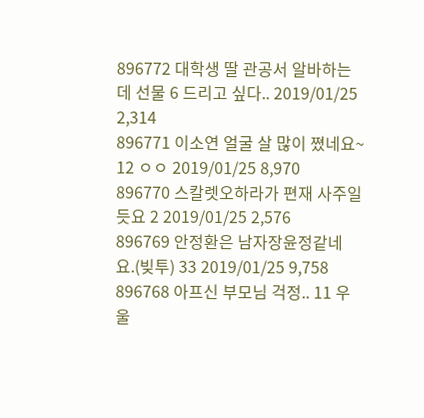896772 대학생 딸 관공서 알바하는데 선물 6 드리고 싶다.. 2019/01/25 2,314
896771 이소연 얼굴 살 많이 쪘네요~ 12 ㅇㅇ 2019/01/25 8,970
896770 스칼렛오하라가 편재 사주일듯요 2 2019/01/25 2,576
896769 안정환은 남자장윤정같네요.(빚투) 33 2019/01/25 9,758
896768 아프신 부모님 걱정.. 11 우울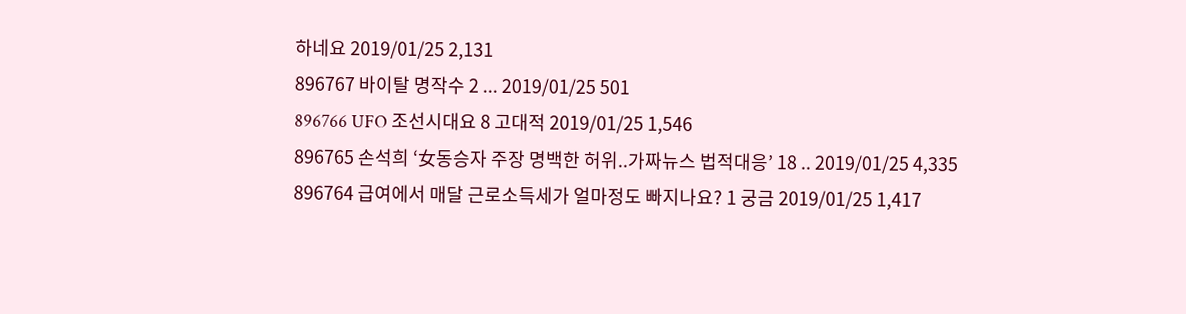하네요 2019/01/25 2,131
896767 바이탈 명작수 2 ... 2019/01/25 501
896766 UFO 조선시대요 8 고대적 2019/01/25 1,546
896765 손석희 ‘女동승자 주장 명백한 허위..가짜뉴스 법적대응’ 18 .. 2019/01/25 4,335
896764 급여에서 매달 근로소득세가 얼마정도 빠지나요? 1 궁금 2019/01/25 1,417